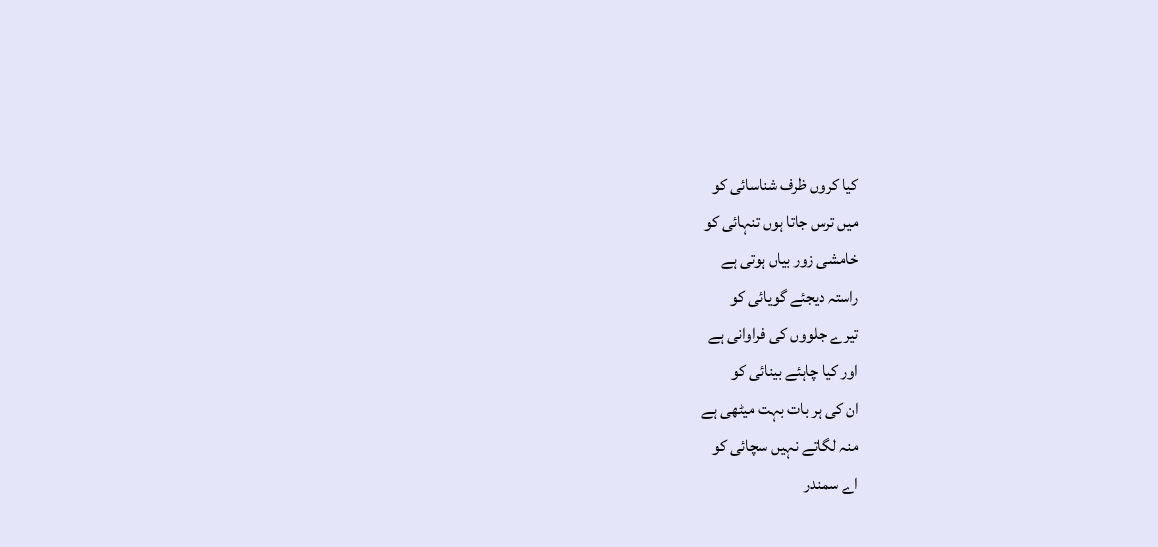کیا کروں ظرف شناسائی کو
میں ترس جاتا ہوں تنہائی کو
خامشی زور بیاں ہوتی ہے
راستہ دیجئے گویائی کو
تیرے جلووں کی فراوانی ہے
اور کیا چاہئے بینائی کو
ان کی ہر بات بہت میٹھی ہے
منہ لگاتے نہیں سچائی کو
اے سمندر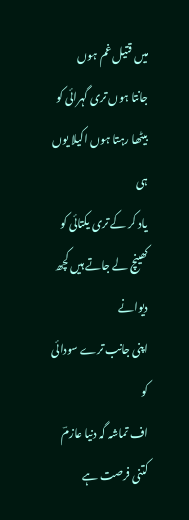میں قتیل غم ہوں
جانتا ہوں تری گہرائی کو
بیٹھا رہتا ہوں اکیلا یوں ہی
یاد کر کے تری یکتائی کو
کھینچ لے جاتے ہیں کچھ دیوانے
اپنی جانب ترے سودائی کو
اف تماشہ گہ دنیا عازمؔ
کتنی فرصت ہے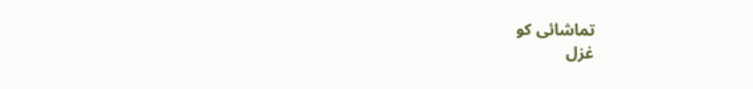تماشائی کو
غزل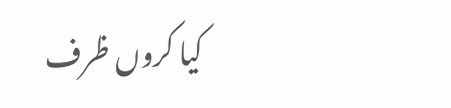کیا کروں ظرف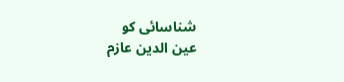شناسائی کو
عین الدین عازم